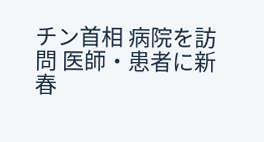チン首相 病院を訪問 医師・患者に新春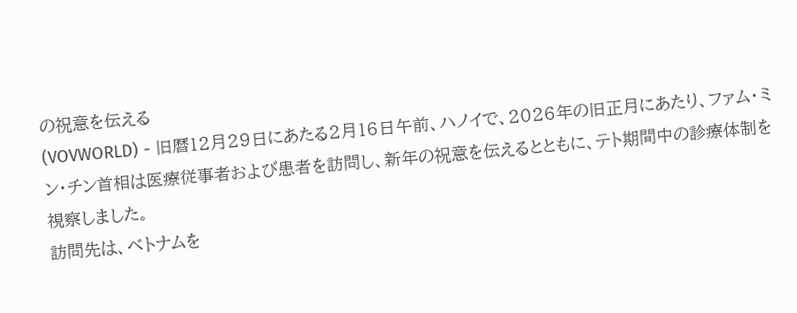の祝意を伝える
(VOVWORLD) - 旧暦12月29日にあたる2月16日午前、ハノイで、2026年の旧正月にあたり、ファム・ミン・チン首相は医療従事者および患者を訪問し、新年の祝意を伝えるとともに、テト期間中の診療体制を視察しました。
訪問先は、ベトナムを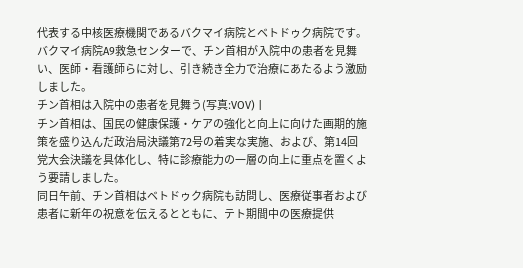代表する中核医療機関であるバクマイ病院とベトドゥク病院です。バクマイ病院A9救急センターで、チン首相が入院中の患者を見舞い、医師・看護師らに対し、引き続き全力で治療にあたるよう激励しました。
チン首相は入院中の患者を見舞う(写真:VOV) |
チン首相は、国民の健康保護・ケアの強化と向上に向けた画期的施策を盛り込んだ政治局決議第72号の着実な実施、および、第14回党大会決議を具体化し、特に診療能力の一層の向上に重点を置くよう要請しました。
同日午前、チン首相はベトドゥク病院も訪問し、医療従事者および患者に新年の祝意を伝えるとともに、テト期間中の医療提供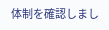体制を確認しまし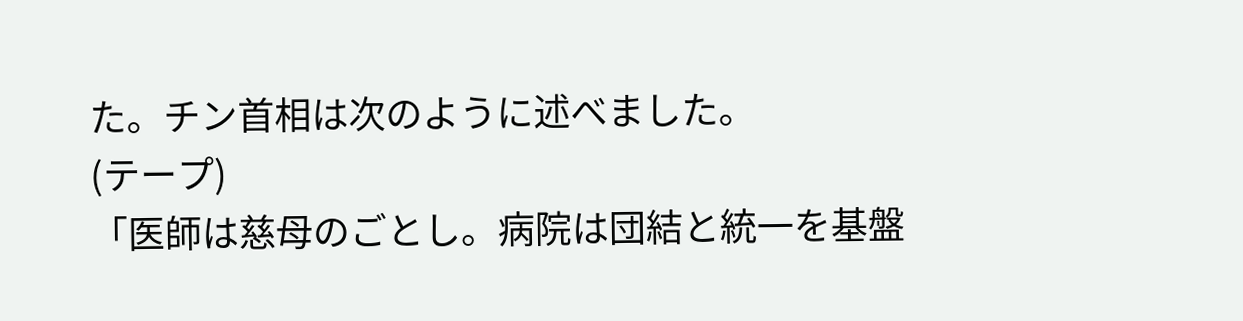た。チン首相は次のように述べました。
(テープ)
「医師は慈母のごとし。病院は団結と統一を基盤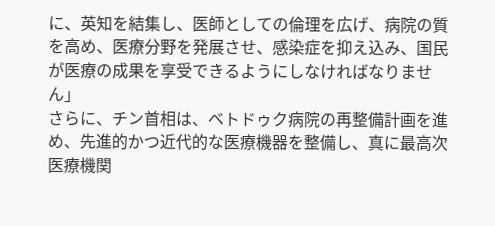に、英知を結集し、医師としての倫理を広げ、病院の質を高め、医療分野を発展させ、感染症を抑え込み、国民が医療の成果を享受できるようにしなければなりません」
さらに、チン首相は、ベトドゥク病院の再整備計画を進め、先進的かつ近代的な医療機器を整備し、真に最高次医療機関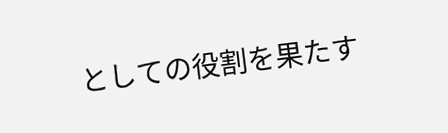としての役割を果たす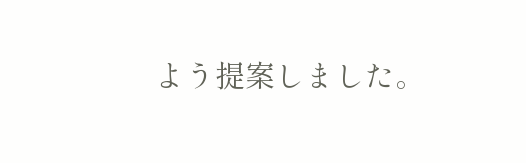よう提案しました。